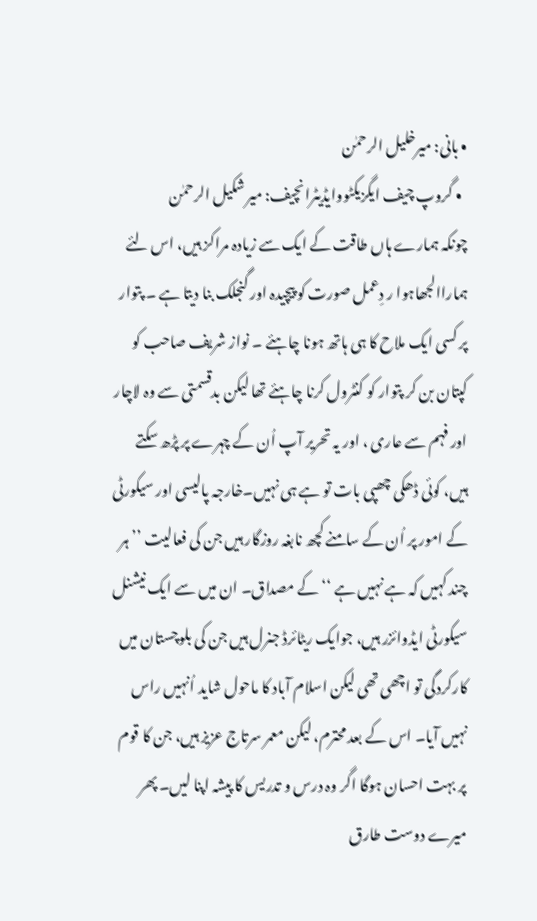• بانی: میرخلیل الرحمٰن
  • گروپ چیف ایگزیکٹووایڈیٹرانچیف: میر شکیل الرحمٰن
چونکہ ہمارے ہاں طاقت کے ایک سے زیادہ مراکز ہیں، اس لئے ہماراالجھاہوا ر دِعمل صورت کو پیچیدہ اور گنجلک بنا دیتا ہے ۔ پتوار پر کسی ایک ملاح کا ہی ہاتھ ہونا چاہئے ۔ نواز شریف صاحب کو کپتان بن کر پتوار کو کنٹرول کرنا چاہئے تھا لیکن بدقسمتی سے وہ لاچار اور فہم سے عاری ، اور یہ تحریر آپ اُن کے چہرے پر پڑھ سکتے ہیں، کوئی ڈھکی چھپی بات تو ہے ہی نہیں۔خارجہ پالیسی اور سیکورٹی کے امور پر اُن کے سامنے کچھ نابغہ روزگار ہیں جن کی فعالیت ’’ہر چند کہیں کہ ہے نہیں ہے ‘‘کے مصداق۔ ان میں سے ایک نیشنل سیکورٹی ایڈوائزر ہیں، جوایک ریٹائرڈ جنرل ہیں جن کی بلوچستان میں کارکردگی تو اچھی تھی لیکن اسلام آباد کا ماحول شاید اُنہیں راس نہیں آیا۔ اس کے بعد محترم، لیکن معمر سرتاج عزیز ہیں، جن کا قوم پر بہت احسان ہوگا اگر وہ درس و تدریس کا پیشہ اپنا لیں۔ پھر میرے دوست طارق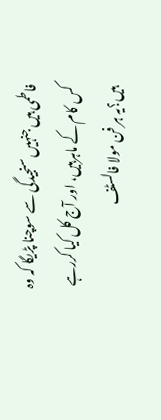فاطمی ہیں جنہیں سنجیدگی سے سوچنا پڑیگا کہ وہ کس کام کے ماہرہیں، اور آج کل کیا کررہے ہیں؟یہ ہر فن مولا فالسٹف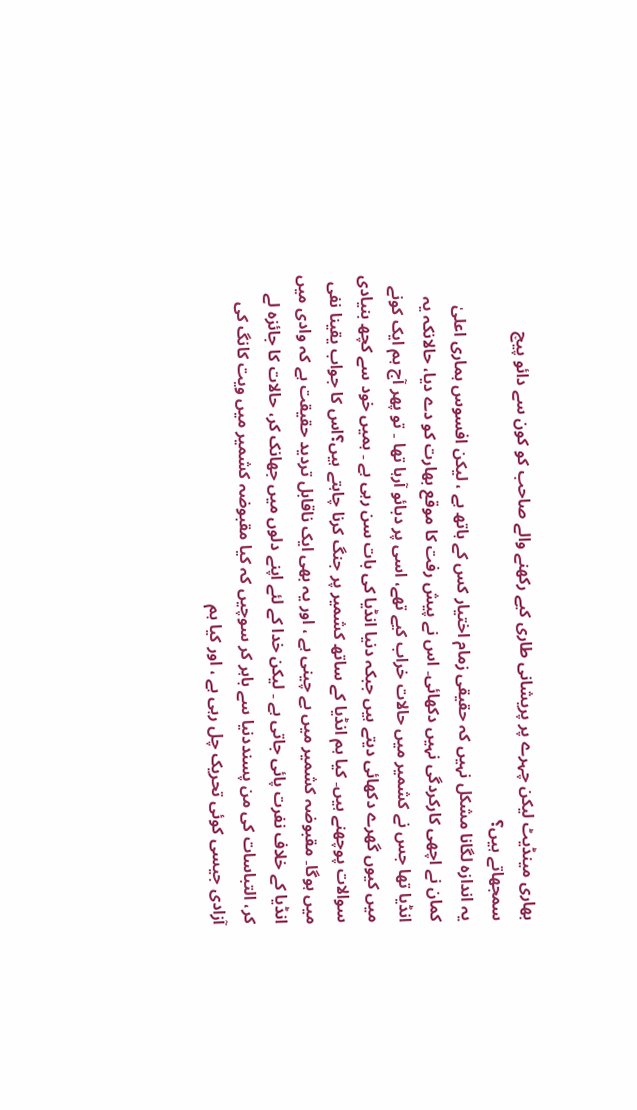بھاری مینڈیٹ لیکن چہرے پر پریشانی طاری کیے رکھنے والے صاحب کو کون سے دائو پیچ سمجھاتے ہیں؟
یہ اندازہ لگانا مشکل نہیں کہ حقیقی زمام اختیار کس کے ہاتھ ہے ، لیکن افسوس ہماری اعلیٰ کمان نے اچھی کارکردگی نہیں دکھائی۔ اس نے پیش رفت کا موقع بھارت کو دے دیا، حالانکہ یہ انڈیا تھا جس نے کشمیر میں حالات خراب کیے تھے، اسی پر دبائو آرہا تھا ۔ تو پھر آج ہم ایک کونے میں کیوں گھرے دکھائی دیتے ہیں جبکہ دنیا انڈیا کی بات سن رہی ہے ۔ ہمیں خود سے کچھ بنیادی سوالات پوچھنے ہیں۔ کیا ہم انڈیا کے ساتھ کشمیر پر جنگ کرنا چاہتے ہیں؟اس کا جواب یقینا نفی میں ہوگا۔ مقبوضہ کشمیر میں بے چینی ہے ، اور یہ بھی ایک ناقابل تردید حقیقت ہے کہ وادی میں انڈیا کے خلاف نفرت پائی جاتی ہے ۔ لیکن خدا کے لئے اپنے دلوں میں جھانک کر، حالات کا جائزہ لے کر، التباسات کی من پسنددنیا سے باہر کر سوچیں کہ کیا مقبوضہ کشمیر میں ویت کانگ کی آزادی جیسی کوئی تحریک چل رہی ہے ، اور کیا ہم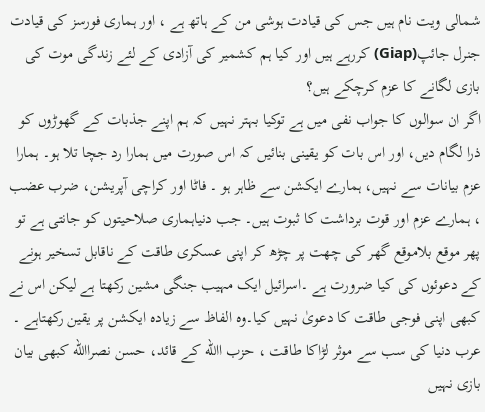شمالی ویت نام ہیں جس کی قیادت ہوشی من کے ہاتھ ہے ، اور ہماری فورسز کی قیادت جنرل جائپ(Giap) کررہے ہیں اور کیا ہم کشمیر کی آزادی کے لئے زندگی موت کی بازی لگانے کا عزم کرچکے ہیں؟
اگر ان سوالوں کا جواب نفی میں ہے توکیا بہتر نہیں کہ ہم اپنے جذبات کے گھوڑوں کو ذرا لگام دیں، اور اس بات کو یقینی بنائیں کہ اس صورت میں ہمارا رد جچا تلا ہو۔ ہمارا عزم بیانات سے نہیں، ہمارے ایکشن سے ظاہر ہو ۔ فاٹا اور کراچی آپریشن، ضرب عضب ، ہمارے عزم اور قوت برداشت کا ثبوت ہیں۔ جب دنیاہماری صلاحیتوں کو جانتی ہے تو پھر موقع بلاموقع گھر کی چھت پر چڑھ کر اپنی عسکری طاقت کے ناقابل تسخیر ہونے کے دعوئوں کی کیا ضرورت ہے ۔اسرائیل ایک مہیب جنگی مشین رکھتا ہے لیکن اس نے کبھی اپنی فوجی طاقت کا دعویٰ نہیں کیا۔وہ الفاظ سے زیادہ ایکشن پر یقین رکھتاہے ۔ عرب دنیا کی سب سے موثر لڑاکا طاقت ، حزب االله کے قائد، حسن نصراالله کبھی بیان بازی نہیں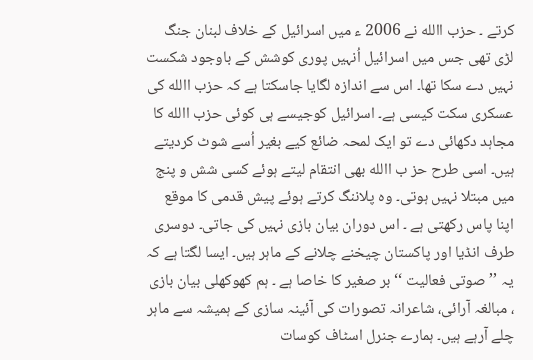کرتے ۔ حزب االله نے 2006 ء میں اسرائیل کے خلاف لبنان جنگ لڑی تھی جس میں اسرائیل اُنہیں پوری کوشش کے باوجود شکست نہیں دے سکا تھا۔ اس سے اندازہ لگایا جاسکتا ہے کہ حزب االله کی عسکری سکت کیسی ہے۔ اسرائیل کوجیسے ہی کوئی حزب االله کا مجاہد دکھائی دے تو ایک لمحہ ضائع کیے بغیر اُسے شوٹ کردیتے ہیں۔ اسی طرح حز ب االله بھی انتقام لیتے ہوئے کسی شش و پنج میں مبتلا نہیں ہوتی۔ وہ پلاننگ کرتے ہوئے پیش قدمی کا موقع اپنا پاس رکھتی ہے ۔ اس دوران بیان بازی نہیں کی جاتی۔ دوسری طرف انڈیا اور پاکستان چیخنے چلانے کے ماہر ہیں۔ ایسا لگتا ہے کہ یہ ’’صوتی فعالیت ‘‘ بر صغیر کا خاصا ہے ۔ ہم کھوکھلی بیان بازی ، مبالغہ آرائی، شاعرانہ تصورات کی آئینہ سازی کے ہمیشہ سے ماہر چلے آرہے ہیں۔ ہمارے جنرل اسٹاف کوسات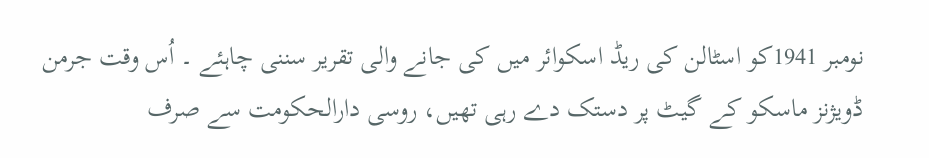نومبر 1941کو اسٹالن کی ریڈ اسکوائر میں کی جانے والی تقریر سننی چاہئے ۔ اُس وقت جرمن ڈویژنز ماسکو کے گیٹ پر دستک دے رہی تھیں، روسی دارالحکومت سے صرف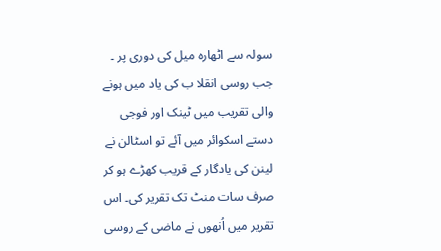سولہ سے اٹھارہ میل کی دوری پر ۔ جب روسی انقلا ب کی یاد میں ہونے والی تقریب میں ٹینک اور فوجی دستے اسکوائر میں آئے تو اسٹالن نے لینن کی یادگار کے قریب کھڑے ہو کر صرف سات منٹ تک تقریر کی۔ اس تقریر میں اُنھوں نے ماضی کے روسی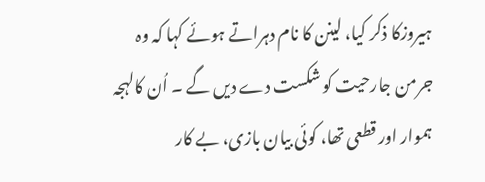ہیروزکا ذکر کیا، لینن کا نام دہراتے ہوئے کہا کہ وہ جرمن جارحیت کو شکست دے دیں گے ۔ اُن کالہجہ ہموار اور قطعی تھا، کوئی بیان بازی، بے کار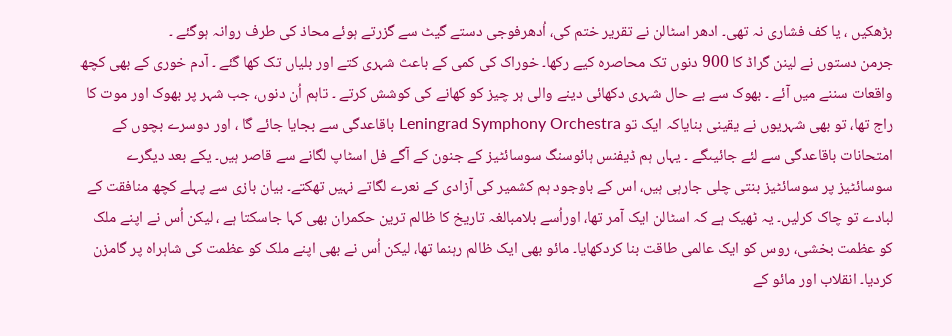بڑھکیں ، یا کف فشاری نہ تھی۔ ادھر اسٹالن نے تقریر ختم کی، اُدھرفوجی دستے گیٹ سے گزرتے ہوئے محاذ کی طرف روانہ ہوگئے ۔
جرمن دستوں نے لینن گراڈ کا 900 دنوں تک محاصرہ کیے رکھا۔ خوراک کی کمی کے باعث شہری کتے اور بلیاں تک کھا گئے ۔ آدم خوری کے بھی کچھ واقعات سننے میں آئے ۔ بھوک سے بے حال شہری دکھائی دینے والی ہر چیز کو کھانے کی کوشش کرتے ۔ تاہم اُن دنوں، جب شہر پر بھوک اور موت کا راج تھا، تو بھی شہریوں نے یقینی بنایاکہ ایک تو Leningrad Symphony Orchestra باقاعدگی سے بجایا جائے گا ، اور دوسرے بچوں کے امتحانات باقاعدگی سے لئے جائیںگے ۔ یہاں ہم ڈیفنس ہائوسنگ سوسائٹیز کے جنون کے آگے فل اسٹاپ لگانے سے قاصر ہیں۔ یکے بعد دیگرے سوسائٹیز پر سوسائٹیز بنتی چلی جارہی ہیں، اس کے باوجود ہم کشمیر کی آزادی کے نعرے لگاتے نہیں تھکتے۔ بیان بازی سے پہلے کچھ منافقت کے لبادے تو چاک کرلیں۔ یہ ٹھیک ہے کہ اسٹالن ایک آمر تھا، اوراُسے بلامبالغہ تاریخ کا ظالم ترین حکمران بھی کہا جاسکتا ہے ، لیکن اُس نے اپنے ملک کو عظمت بخشی، روس کو ایک عالمی طاقت بنا کردکھایا۔ مائو بھی ایک ظالم رہنما تھا، لیکن اُس نے بھی اپنے ملک کو عظمت کی شاہراہ پر گامزن کردیا۔ انقلاب اور مائو کے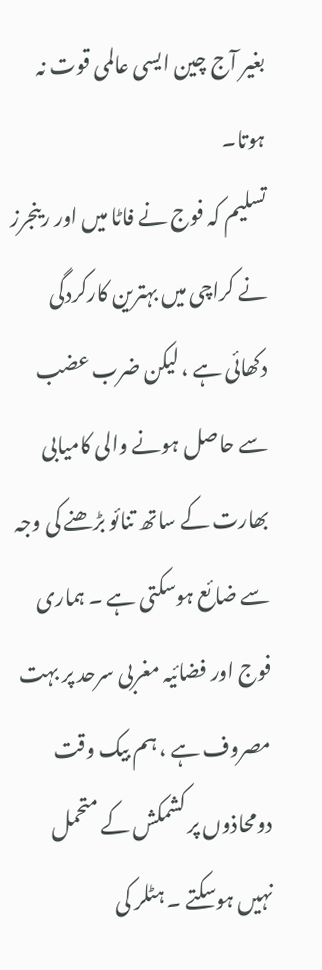بغیر آج چین ایسی عالمی قوت نہ ہوتا۔
تسلیم کہ فوج نے فاٹا میں اور رینجرز نے کراچی میں بہترین کارکردگی دکھائی ہے ، لیکن ضرب عضب سے حاصل ہونے والی کامیابی بھارت کے ساتھ تنائو بڑھنے کی وجہ سے ضائع ہوسکتی ہے ۔ ہماری فوج اور فضائیہ مغربی سرحد پر بہت مصروف ہے ، ہم بیک وقت دومحاذوں پر کشمکش کے متحمل نہیں ہوسکتے ۔ ہٹلر کی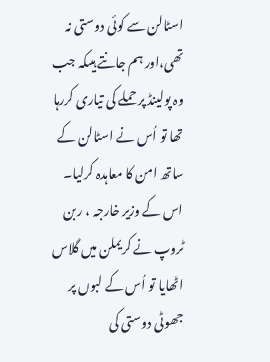اسٹالن سے کوئی دوستی نہ تھی،اور ہم جانتے ہیںکہ جب وہ پولینڈ پر حملے کی تیاری کررہا تھا تو اُس نے اسٹالن کے ساتھ امن کا معاہدہ کرلیا۔ اس کے وزیر خارجہ ، ربن ٹروپ نے کریملن میں گلاس اٹھایا تو اُس کے لبوں پر جھوٹی دوستی کی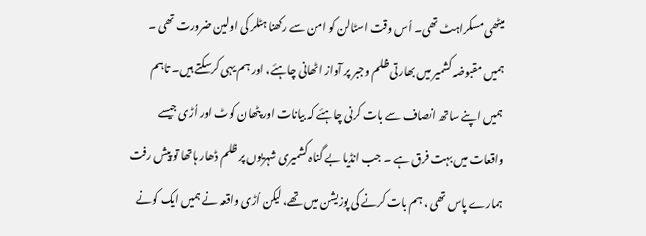میٹھی مسکراہٹ تھی۔ اُس وقت اسٹالن کو امن سے رکھنا ہٹلر کی اولین ضرورت تھی ۔
ہمیں مقبوضہ کشمیر میں بھارتی ظلم وجبر پر آواز اٹھانی چاہئے، اور ہم یہی کرسکتے ہیں۔ تاہم ہمیں اپنے ساتھ انصاف سے بات کرنی چاہئے کہ بیانات اور پٹھان کوٹ اور اُڑی جیسے واقعات میں بہت فرق ہے ۔ جب انڈیا بے گناہ کشمیری شہریوں پر ظلم ڈھار ہاتھا تو پیش رفت ہمارے پاس تھی ، ہم بات کرنے کی پوزیشن میں تھے، لیکن اُڑی واقعہ نے ہمیں ایک کونے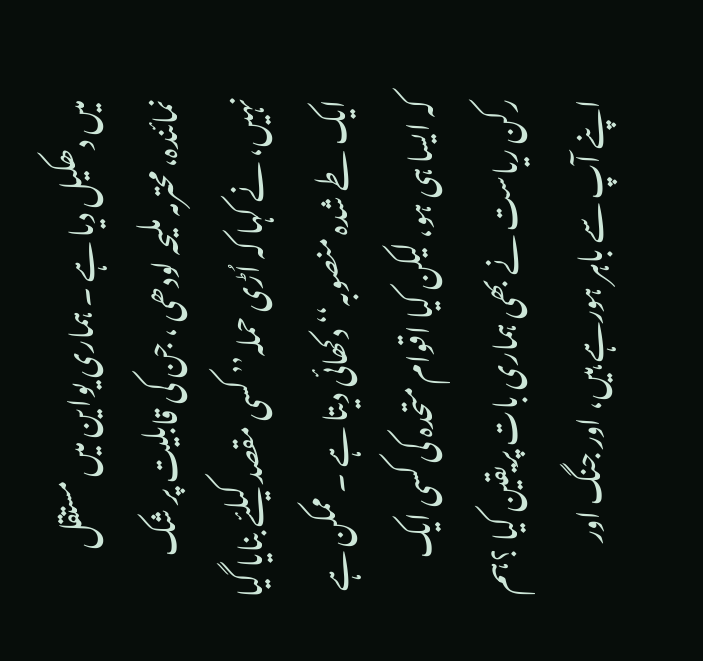میں دھکیل دیا ہے ۔ ہماری یواین میں مستقل نمائندہ، محترمہ ملیحہ لودھی ، جن کی قابلیت پر شک نہیں، نے کہا کہ اُڑی حملہ’’ کسی مقصد کیلئے بنایا گیا ایک طے شدہ منصوبہ‘‘ دکھائی دیتا ہے ۔ ممکن ہے کہ ایسا ہی ہو، لیکن کیا اقوام متحدہ کی کسی ایک رکن ریاست نے بھی ہماری بات پریقین کیا ؟ہم اپنے آپ سے باہر ہورہے ہیں، اور جنگ اور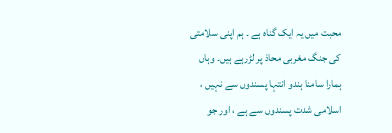محبت میں یہ ایک گناہ ہے ۔ ہم اپنی سلامتی کی جنگ مغربی محاذ پر لڑرہے ہیں۔ وہاں ہمارا سامنا ہندو انتہا پسندوں سے نہیں ، اسلامی شدت پسندوں سے ہے ، اور جو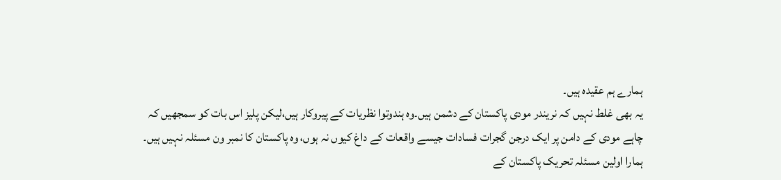ہمارے ہم عقیدہ ہیں۔
یہ بھی غلط نہیں کہ نریندر مودی پاکستان کے دشمن ہیں۔وہ ہندوتوا نظریات کے پیروکار ہیں،لیکن پلیز اس بات کو سمجھیں کہ چاہے مودی کے دامن پر ایک درجن گجرات فسادات جیسے واقعات کے داغ کیوں نہ ہوں، وہ پاکستان کا نمبر ون مسئلہ نہیں ہیں۔ ہمارا اولین مسئلہ تحریک پاکستان کے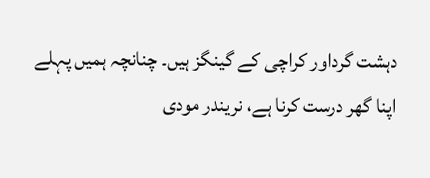دہشت گرداور کراچی کے گینگز ہیں۔ چنانچہ ہمیں پہلے اپنا گھر درست کرنا ہے، نریندر مودی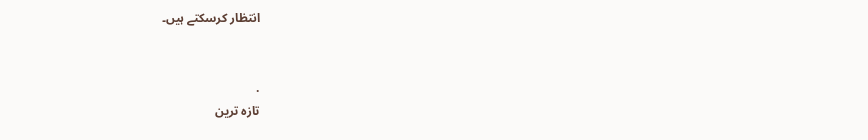انتظار کرسکتے ہیں۔


.
تازہ ترین